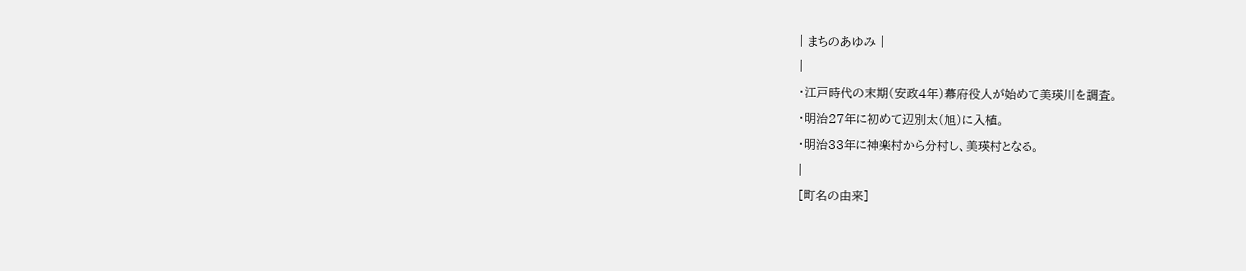| まちのあゆみ |
|
・江戸時代の末期(安政4年)幕府役人が始めて美瑛川を調査。
・明治27年に初めて辺別太(旭)に入植。
・明治33年に神楽村から分村し、美瑛村となる。
|
[町名の由来]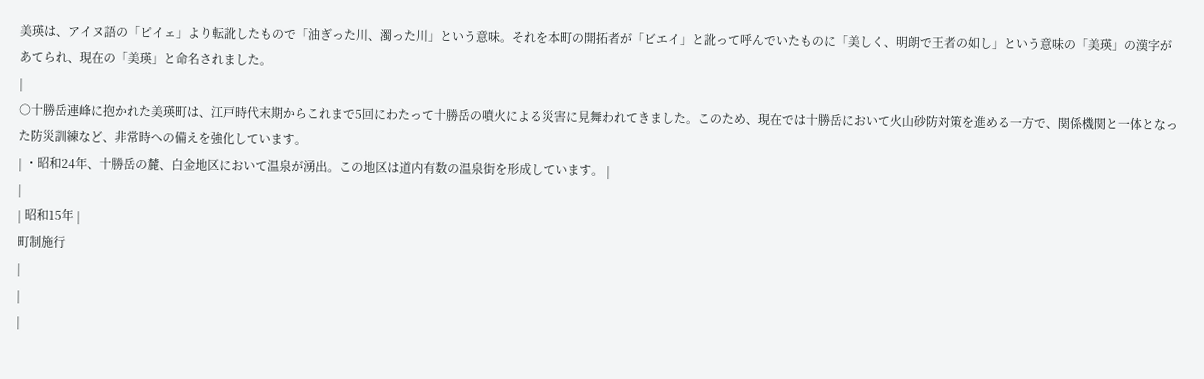美瑛は、アイヌ語の「ピイェ」より転訛したもので「油ぎった川、濁った川」という意味。それを本町の開拓者が「ビエイ」と訛って呼んでいたものに「美しく、明朗で王者の如し」という意味の「美瑛」の漢字があてられ、現在の「美瑛」と命名されました。
|
○十勝岳連峰に抱かれた美瑛町は、江戸時代末期からこれまで5回にわたって十勝岳の噴火による災害に見舞われてきました。このため、現在では十勝岳において火山砂防対策を進める一方で、関係機関と一体となった防災訓練など、非常時への備えを強化しています。
| ・昭和24年、十勝岳の麓、白金地区において温泉が湧出。この地区は道内有数の温泉街を形成しています。 |
|
| 昭和15年 |
町制施行
|
|
|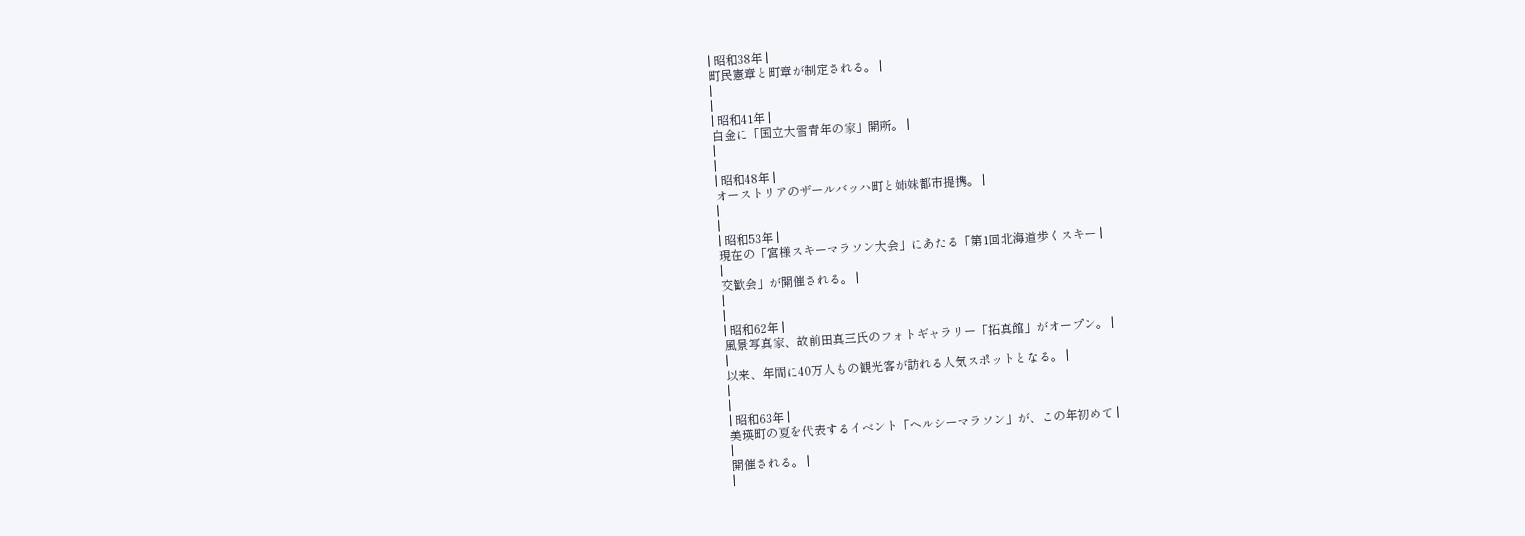| 昭和38年 |
町民憲章と町章が制定される。 |
|
|
| 昭和41年 |
白金に「国立大雪青年の家」開所。 |
|
|
| 昭和48年 |
オーストリアのザールバッハ町と姉妹都市提携。 |
|
|
| 昭和53年 |
現在の「宮様スキーマラソン大会」にあたる「第1回北海道歩くスキー |
|
交歓会」が開催される。 |
|
|
| 昭和62年 |
風景写真家、故前田真三氏のフォトギャラリー「拓真館」がオープン。 |
|
以来、年間に40万人もの観光客が訪れる人気スポットとなる。 |
|
|
| 昭和63年 |
美瑛町の夏を代表するイベント「ヘルシーマラソン」が、この年初めて |
|
開催される。 |
|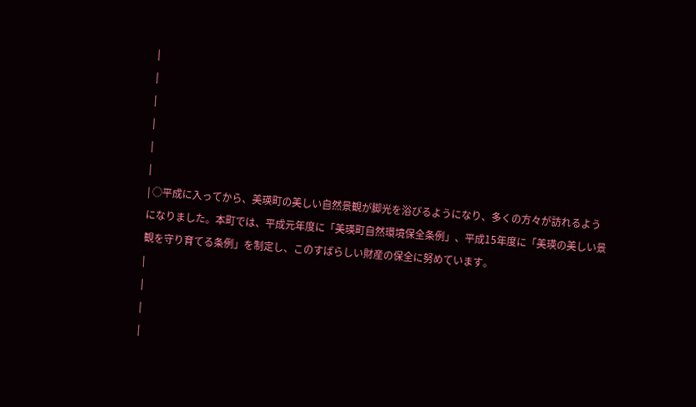|
|
|
|
|
|
| ○平成に入ってから、美瑛町の美しい自然景観が脚光を浴びるようになり、多くの方々が訪れるようになりました。本町では、平成元年度に「美瑛町自然環境保全条例」、平成15年度に「美瑛の美しい景観を守り育てる条例」を制定し、このすばらしい財産の保全に努めています。
|
|
|
|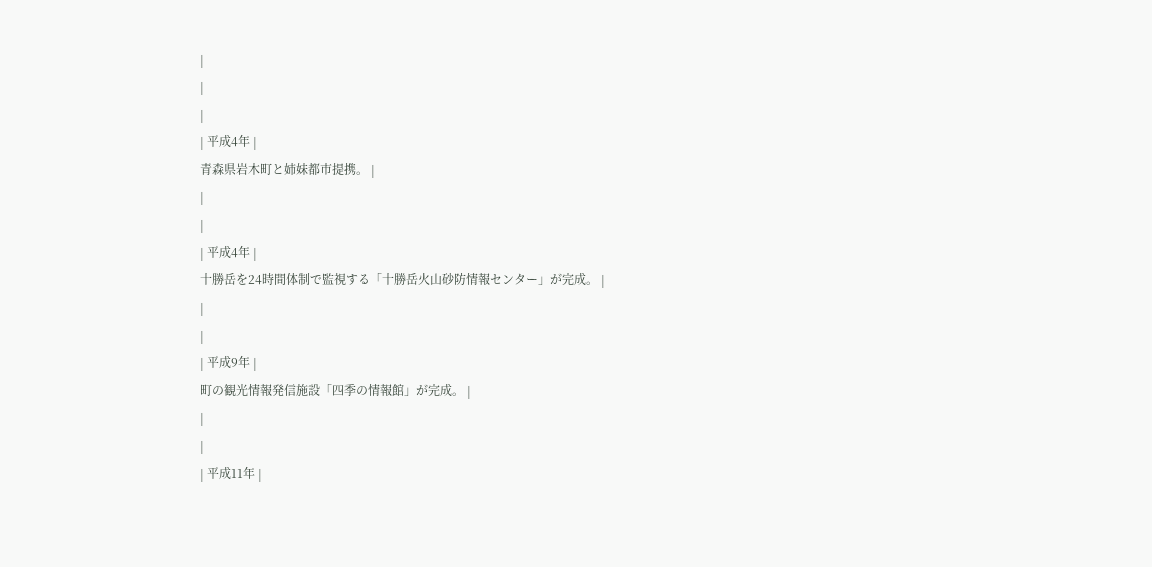|
|
|
| 平成4年 |
青森県岩木町と姉妹都市提携。 |
|
|
| 平成4年 |
十勝岳を24時間体制で監視する「十勝岳火山砂防情報センター」が完成。 |
|
|
| 平成9年 |
町の観光情報発信施設「四季の情報館」が完成。 |
|
|
| 平成11年 |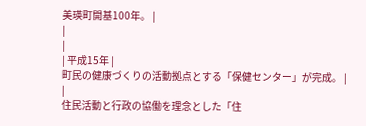美瑛町開基100年。 |
|
|
| 平成15年 |
町民の健康づくりの活動拠点とする「保健センター」が完成。 |
|
住民活動と行政の協働を理念とした「住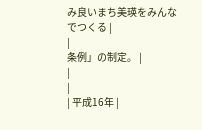み良いまち美瑛をみんなでつくる |
|
条例」の制定。 |
|
|
| 平成16年 |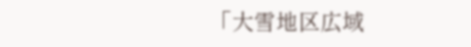「大雪地区広域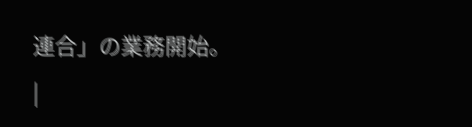連合」の業務開始。
|